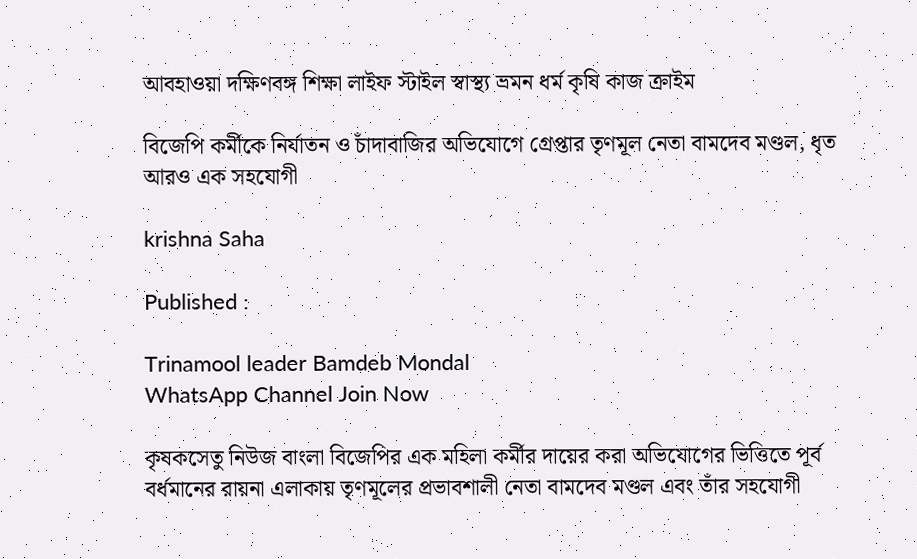আবহাওয়া দক্ষিণবঙ্গ শিক্ষা লাইফ স্টাইল স্বাস্থ্য ভ্রমন ধর্ম কৃষি কাজ ক্রাইম

বিজেপি কর্মীকে নির্যাতন ও চাঁদাবাজির অভিযোগে গ্রেপ্তার তৃণমূল নেতা বামদেব মণ্ডল, ধৃত আরও এক সহযোগী

krishna Saha

Published :

Trinamool leader Bamdeb Mondal
WhatsApp Channel Join Now

কৃষকসেতু নিউজ বাংলা বিজেপির এক মহিলা কর্মীর দায়ের করা অভিযোগের ভিত্তিতে পূর্ব বর্ধমানের রায়না এলাকায় তৃণমূলের প্রভাবশালী নেতা বামদেব মণ্ডল এবং তাঁর সহযোগী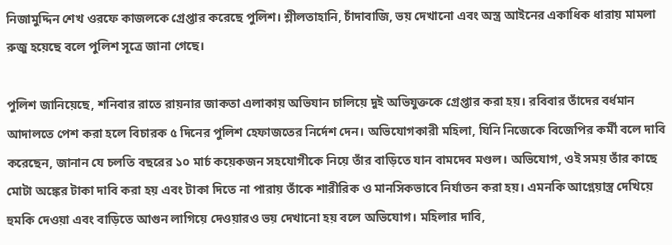নিজামুদ্দিন শেখ ওরফে কাজলকে গ্রেপ্তার করেছে পুলিশ। শ্লীলতাহানি, চাঁদাবাজি, ভয় দেখানো এবং অস্ত্র আইনের একাধিক ধারায় মামলা রুজু হয়েছে বলে পুলিশ সূত্রে জানা গেছে।

পুলিশ জানিয়েছে, শনিবার রাতে রায়নার জাকতা এলাকায় অভিযান চালিয়ে দুই অভিযুক্তকে গ্রেপ্তার করা হয়। রবিবার তাঁদের বর্ধমান আদালতে পেশ করা হলে বিচারক ৫ দিনের পুলিশ হেফাজতের নির্দেশ দেন। অভিযোগকারী মহিলা, যিনি নিজেকে বিজেপির কর্মী বলে দাবি করেছেন, জানান যে চলতি বছরের ১০ মার্চ কয়েকজন সহযোগীকে নিয়ে তাঁর বাড়িতে যান বামদেব মণ্ডল। অভিযোগ, ওই সময় তাঁর কাছে মোটা অঙ্কের টাকা দাবি করা হয় এবং টাকা দিতে না পারায় তাঁকে শারীরিক ও মানসিকভাবে নির্যাতন করা হয়। এমনকি আগ্নেয়াস্ত্র দেখিয়ে হুমকি দেওয়া এবং বাড়িতে আগুন লাগিয়ে দেওয়ারও ভয় দেখানো হয় বলে অভিযোগ। মহিলার দাবি,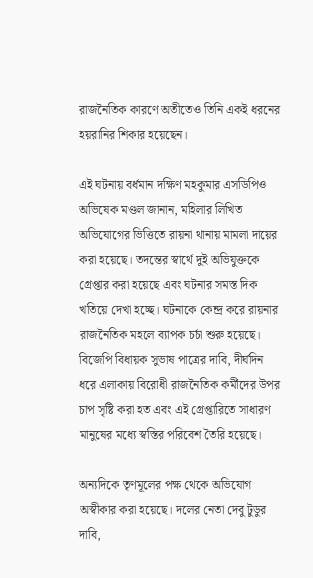রাজনৈতিক কারণে অতীতেও তিনি একই ধরনের হয়রানির শিকার হয়েছেন।

এই ঘটনায় বর্ধমান দক্ষিণ মহকুমার এসডিপিও অভিষেক মণ্ডল জানান, মহিলার লিখিত অভিযোগের ভিত্তিতে রায়না থানায় মামলা দায়ের করা হয়েছে। তদন্তের স্বার্থে দুই অভিযুক্তকে গ্রেপ্তার করা হয়েছে এবং ঘটনার সমস্ত দিক খতিয়ে দেখা হচ্ছে। ঘটনাকে কেন্দ্র করে রায়নার রাজনৈতিক মহলে ব্যাপক চর্চা শুরু হয়েছে। বিজেপি বিধায়ক সুভাষ পাত্রের দাবি, দীর্ঘদিন ধরে এলাকায় বিরোধী রাজনৈতিক কর্মীদের উপর চাপ সৃষ্টি করা হত এবং এই গ্রেপ্তারিতে সাধারণ মানুষের মধ্যে স্বস্তির পরিবেশ তৈরি হয়েছে।

অন্যদিকে তৃণমূলের পক্ষ থেকে অভিযোগ অস্বীকার করা হয়েছে। দলের নেতা দেবু টুডুর দাবি,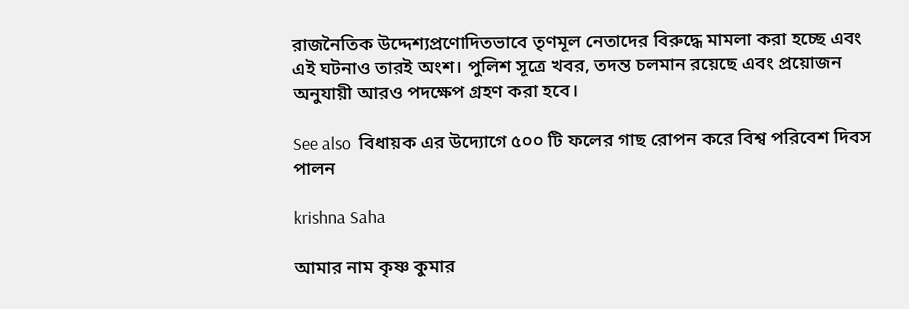রাজনৈতিক উদ্দেশ্যপ্রণোদিতভাবে তৃণমূল নেতাদের বিরুদ্ধে মামলা করা হচ্ছে এবং এই ঘটনাও তারই অংশ। পুলিশ সূত্রে খবর, তদন্ত চলমান রয়েছে এবং প্রয়োজন অনুযায়ী আরও পদক্ষেপ গ্রহণ করা হবে।

See also  বিধায়ক এর উদ্যোগে ৫০০ টি ফলের গাছ রোপন করে বিশ্ব পরিবেশ দিবস পালন

krishna Saha

আমার নাম কৃষ্ণ কুমার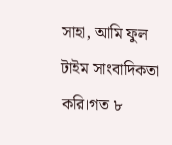সাহা, আমি ফুল টাইম সাংবাদিকতা করি।গত ৮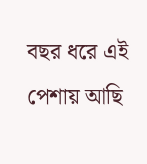বছর ধরে এই পেশায় আছি